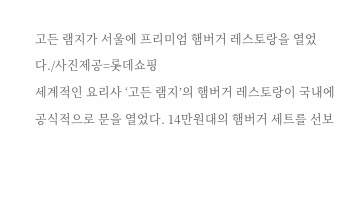고든 램지가 서울에 프리미엄 햄버거 레스토랑을 열었다./사진제공=롯데쇼핑
세계적인 요리사 ‘고든 램지’의 햄버거 레스토랑이 국내에 공식적으로 문을 열었다. 14만원대의 햄버거 세트를 선보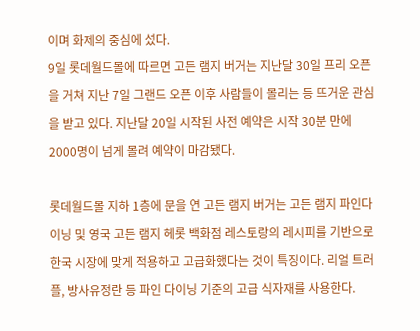이며 화제의 중심에 섰다.
9일 롯데월드몰에 따르면 고든 램지 버거는 지난달 30일 프리 오픈을 거쳐 지난 7일 그랜드 오픈 이후 사람들이 몰리는 등 뜨거운 관심을 받고 있다. 지난달 20일 시작된 사전 예약은 시작 30분 만에 2000명이 넘게 몰려 예약이 마감됐다.

롯데월드몰 지하 1층에 문을 연 고든 램지 버거는 고든 램지 파인다이닝 및 영국 고든 램지 헤롯 백화점 레스토랑의 레시피를 기반으로 한국 시장에 맞게 적용하고 고급화했다는 것이 특징이다. 리얼 트러플, 방사유정란 등 파인 다이닝 기준의 고급 식자재를 사용한다.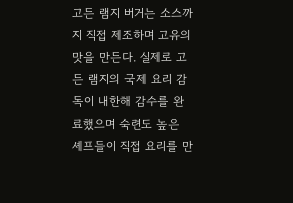고든 램지 버거는 소스까지 직접 제조하며 고유의 맛을 만든다. 실제로 고든 램지의 국제 요리 감독이 내한해 감수를 완료했으며 숙련도 높은 셰프들이 직접 요리를 만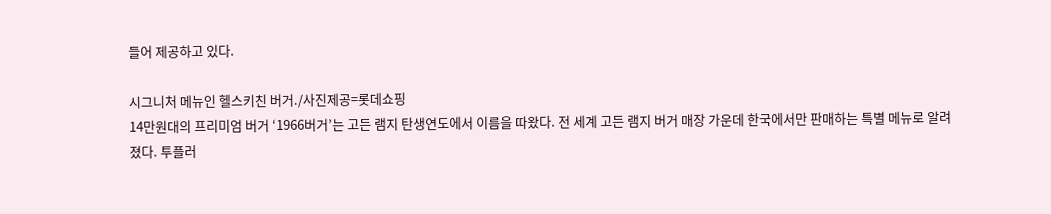들어 제공하고 있다.

시그니처 메뉴인 헬스키친 버거./사진제공=롯데쇼핑
14만원대의 프리미엄 버거 ‘1966버거’는 고든 램지 탄생연도에서 이름을 따왔다. 전 세계 고든 램지 버거 매장 가운데 한국에서만 판매하는 특별 메뉴로 알려졌다. 투플러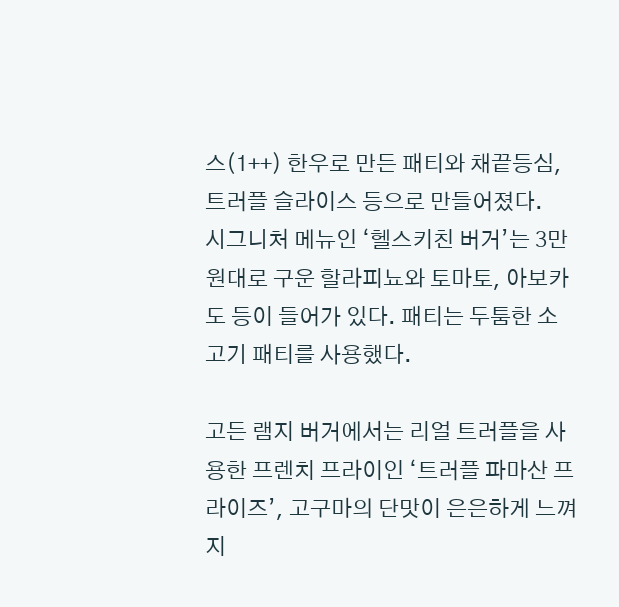스(1++) 한우로 만든 패티와 채끝등심, 트러플 슬라이스 등으로 만들어졌다.
시그니처 메뉴인 ‘헬스키친 버거’는 3만원대로 구운 할라피뇨와 토마토, 아보카도 등이 들어가 있다. 패티는 두툼한 소고기 패티를 사용했다.

고든 램지 버거에서는 리얼 트러플을 사용한 프렌치 프라이인 ‘트러플 파마산 프라이즈’, 고구마의 단맛이 은은하게 느껴지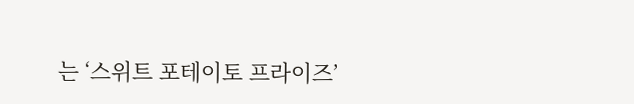는 ‘스위트 포테이토 프라이즈’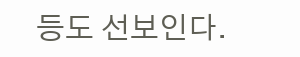등도 선보인다.